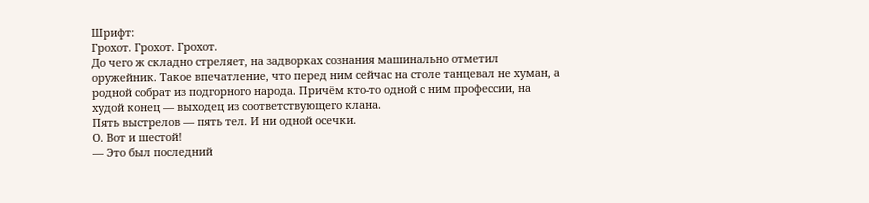Шрифт:
Грохот. Грохот. Грохот.
До чего ж складно стреляет, на задворках сознания машинально отметил оружейник. Такое впечатление, что перед ним сейчас на столе танцевал не хуман, а родной собрат из подгорного народа. Причём кто-то одной с ним профессии, на худой конец — выходец из соответствующего клана.
Пять выстрелов — пять тел. И ни одной осечки.
О. Вот и шестой!
— Это был последний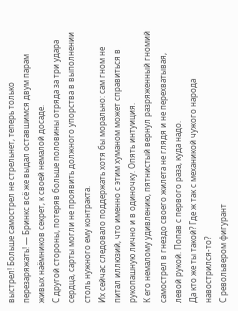выстрел! Больше самострел не стрельнет, теперь только перезаряжать! — Бринкс всё же выдал оставшимся двум парам живых наёмников секрет, к своей немалой досаде.
С другой стороны, потеряв больше половины отряда за три удара сердца, сарты могли не проявить должного упорства в выполнении столь нужного ему контракта.
Их сейчас следовало поддержать хотя бы морально: сам гном не питал иллюзий, что именно с этим хуманом может справиться в рукопашную лично и в одиночку. Опять интуиция.
К его немалому удивлению, пятнистый вернул разряженный гномий самострел в гнездо своего жилета не глядя и не перехватывая, левой рукой. Попав с первого раза, куда надо.
Да кто же ты такой? Где ж так с механикой чужого народа навострился-то?
С револьвером фигурант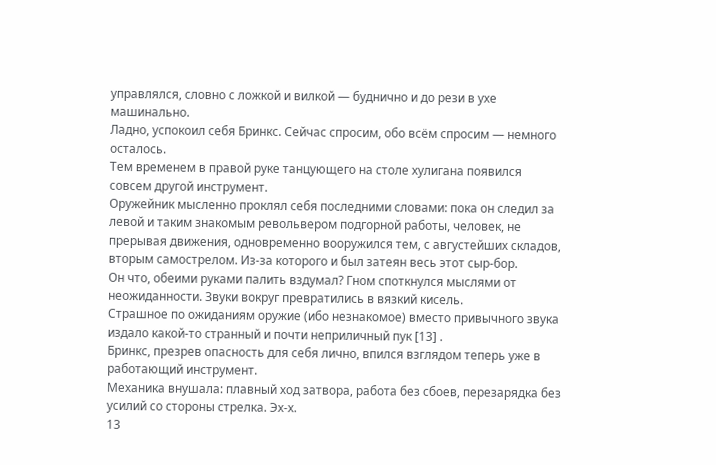управлялся, словно с ложкой и вилкой — буднично и до рези в ухе машинально.
Ладно, успокоил себя Бринкс. Сейчас спросим, обо всём спросим — немного осталось.
Тем временем в правой руке танцующего на столе хулигана появился совсем другой инструмент.
Оружейник мысленно проклял себя последними словами: пока он следил за левой и таким знакомым револьвером подгорной работы, человек, не прерывая движения, одновременно вооружился тем, с августейших складов, вторым самострелом. Из-за которого и был затеян весь этот сыр-бор.
Он что, обеими руками палить вздумал? Гном споткнулся мыслями от неожиданности. Звуки вокруг превратились в вязкий кисель.
Страшное по ожиданиям оружие (ибо незнакомое) вместо привычного звука издало какой-то странный и почти неприличный пук [13] .
Бринкс, презрев опасность для себя лично, впился взглядом теперь уже в работающий инструмент.
Механика внушала: плавный ход затвора, работа без сбоев, перезарядка без усилий со стороны стрелка. Эх-х.
13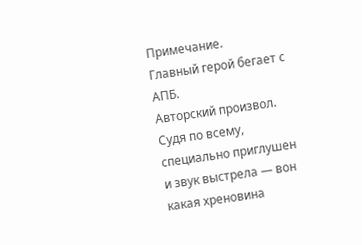Примечание.
Главный герой бегает с АПБ.
Авторский произвол.
Судя по всему, специально приглушен и звук выстрела — вон какая хреновина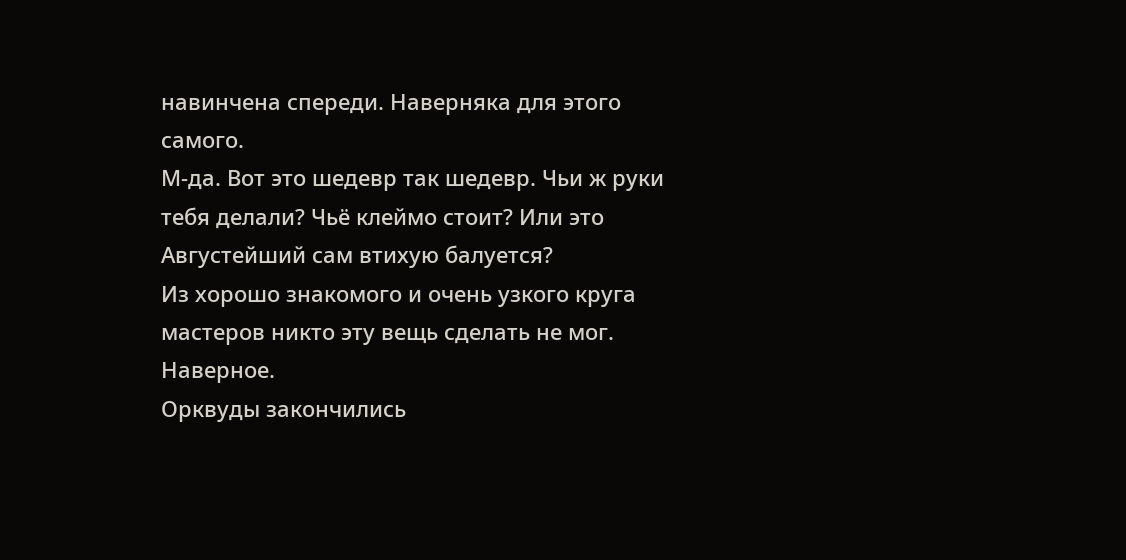навинчена спереди. Наверняка для этого самого.
М-да. Вот это шедевр так шедевр. Чьи ж руки тебя делали? Чьё клеймо стоит? Или это Августейший сам втихую балуется?
Из хорошо знакомого и очень узкого круга мастеров никто эту вещь сделать не мог. Наверное.
Орквуды закончились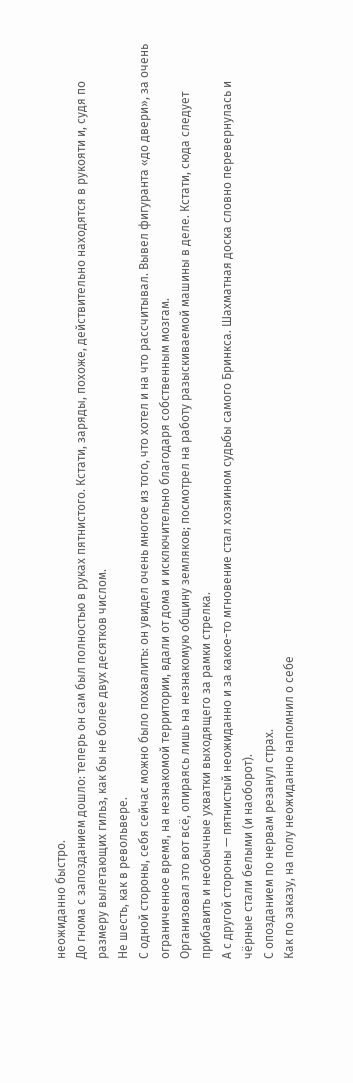неожиданно быстро.
До гнома с запозданием дошло: теперь он сам был полностью в руках пятнистого. Кстати, заряды, похоже, действительно находятся в рукояти и, судя по размеру вылетающих гильз, как бы не более двух десятков числом.
Не шесть, как в револьвере.
С одной стороны, себя сейчас можно было похвалить: он увидел очень многое из того, что хотел и на что рассчитывал. Вывел фигуранта «до двери», за очень ограниченное время, на незнакомой территории, вдали от дома и исключительно благодаря собственным мозгам.
Организовал это вот всё, опираясь лишь на незнакомую общину земляков; посмотрел на работу разыскиваемой машины в деле. Кстати, сюда следует прибавить и необычные ухватки выходящего за рамки стрелка.
А с другой стороны — пятнистый неожиданно и за какое-то мгновение стал хозяином судьбы самого Бринкса. Шахматная доска словно перевернулась и чёрные стали белыми (и наоборот).
С опозданием по нервам резанул страх.
Как по заказу, на полу неожиданно напомнил о себе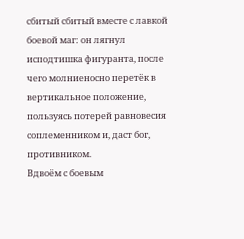сбитый сбитый вместе с лавкой боевой маг: он лягнул исподтишка фигуранта, после чего молниеносно перетёк в вертикальное положение, пользуясь потерей равновесия соплеменником и, даст бог, противником.
Вдвоём с боевым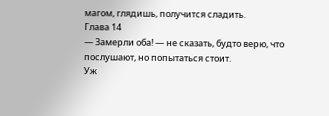магом, глядишь, получится сладить.
Глава 14
— Замерли оба! — не сказать, будто верю, что послушают, но попытаться стоит.
Уж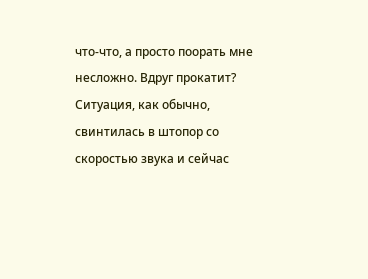что-что, а просто поорать мне несложно. Вдруг прокатит?
Ситуация, как обычно, свинтилась в штопор со скоростью звука и сейчас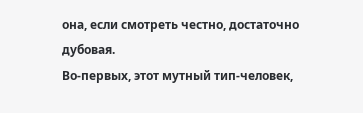она, если смотреть честно, достаточно дубовая.
Во-первых, этот мутный тип-человек,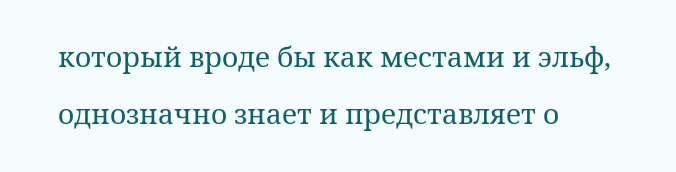который вроде бы как местами и эльф, однозначно знает и представляет о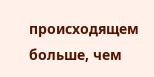происходящем больше, чем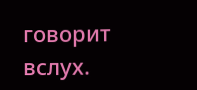говорит вслух.